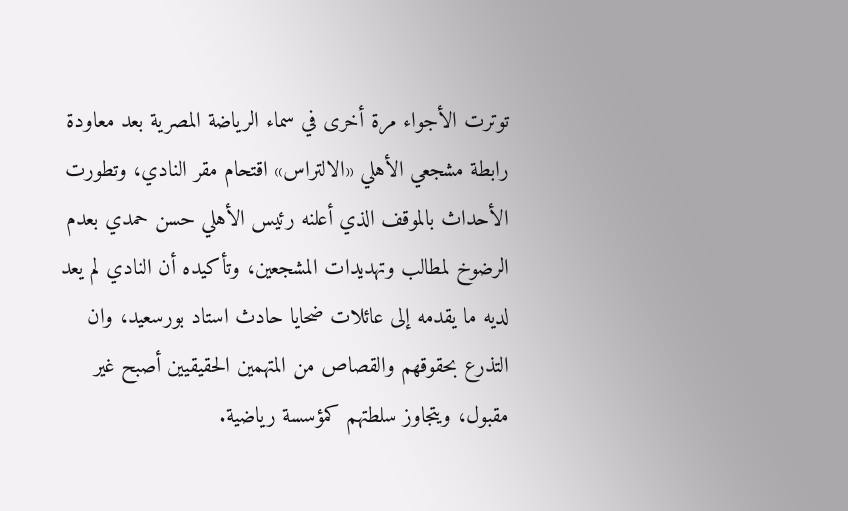توترت الأجواء مرة أخرى في سماء الرياضة المصرية بعد معاودة رابطة مشجعي الأهلي «الالتراس» اقتحام مقر النادي، وتطورت الأحداث بالموقف الذي أعلنه رئيس الأهلي حسن حمدي بعدم الرضوخ لمطالب وتهديدات المشجعين، وتأكيده أن النادي لم يعد لديه ما يقدمه إلى عائلات ضحايا حادث استاد بورسعيد، وان التذرع بحقوقهم والقصاص من المتهمين الحقيقيين أصبح غير مقبول، ويتجاوز سلطتهم كمؤسسة رياضية.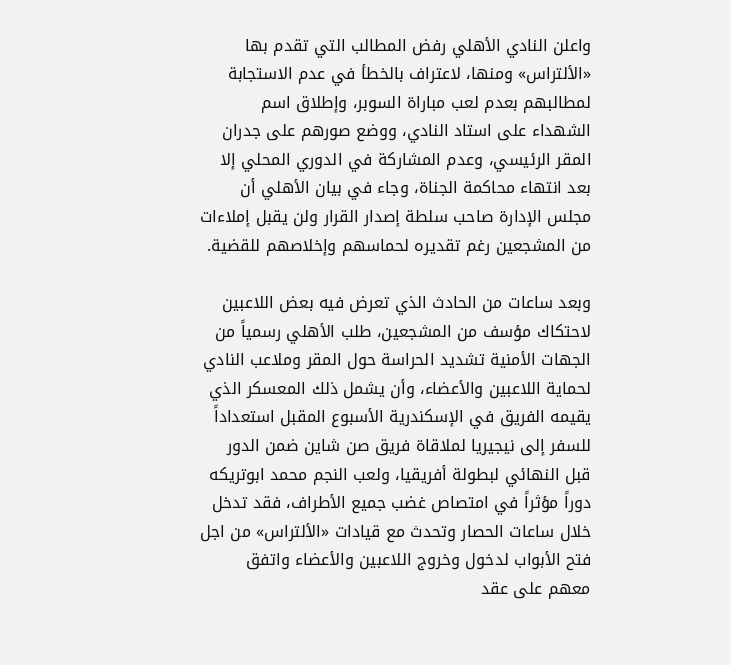واعلن النادي الأهلي رفض المطالب التي تقدم بها «الألتراس» ومنها، لاعتراف بالخطأ في عدم الاستجابة لمطالبهم بعدم لعب مباراة السوبر، وإطلاق اسم الشهداء على استاد النادي، ووضع صورهم على جدران المقر الرئيسي، وعدم المشاركة في الدوري المحلي إلا بعد انتهاء محاكمة الجناة، وجاء في بيان الأهلي أن مجلس الإدارة صاحب سلطة إصدار القرار ولن يقبل إملاءات من المشجعين رغم تقديره لحماسهم وإخلاصهم للقضية.

وبعد ساعات من الحادث الذي تعرض فيه بعض اللاعبين لاحتكاك مؤسف من المشجعين، طلب الأهلي رسمياً من الجهات الأمنية تشديد الحراسة حول المقر وملاعب النادي لحماية اللاعبين والأعضاء، وأن يشمل ذلك المعسكر الذي يقيمه الفريق في الإسكندرية الأسبوع المقبل استعداداً للسفر إلى نيجيريا لملاقاة فريق صن شاين ضمن الدور قبل النهائي لبطولة أفريقيا، ولعب النجم محمد ابوتريكه دوراً مؤثراً في امتصاص غضب جميع الأطراف، فقد تدخل خلال ساعات الحصار وتحدث مع قيادات «الألتراس» من اجل فتح الأبواب لدخول وخروج اللاعبين والأعضاء واتفق معهم على عقد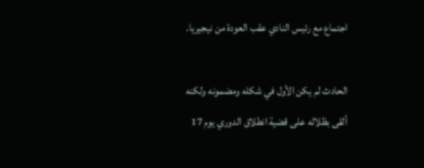اجتماع مع رئيس النادي عقب العودة من نيجيريا.

الحادث لم يكن الأول في شكله ومضمونه ولكنه ألقى بظلاله على قضية انطلاق الدوري يوم 17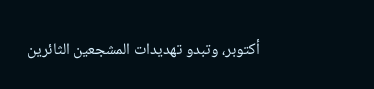أكتوبر، وتبدو تهديدات المشجعين الثائرين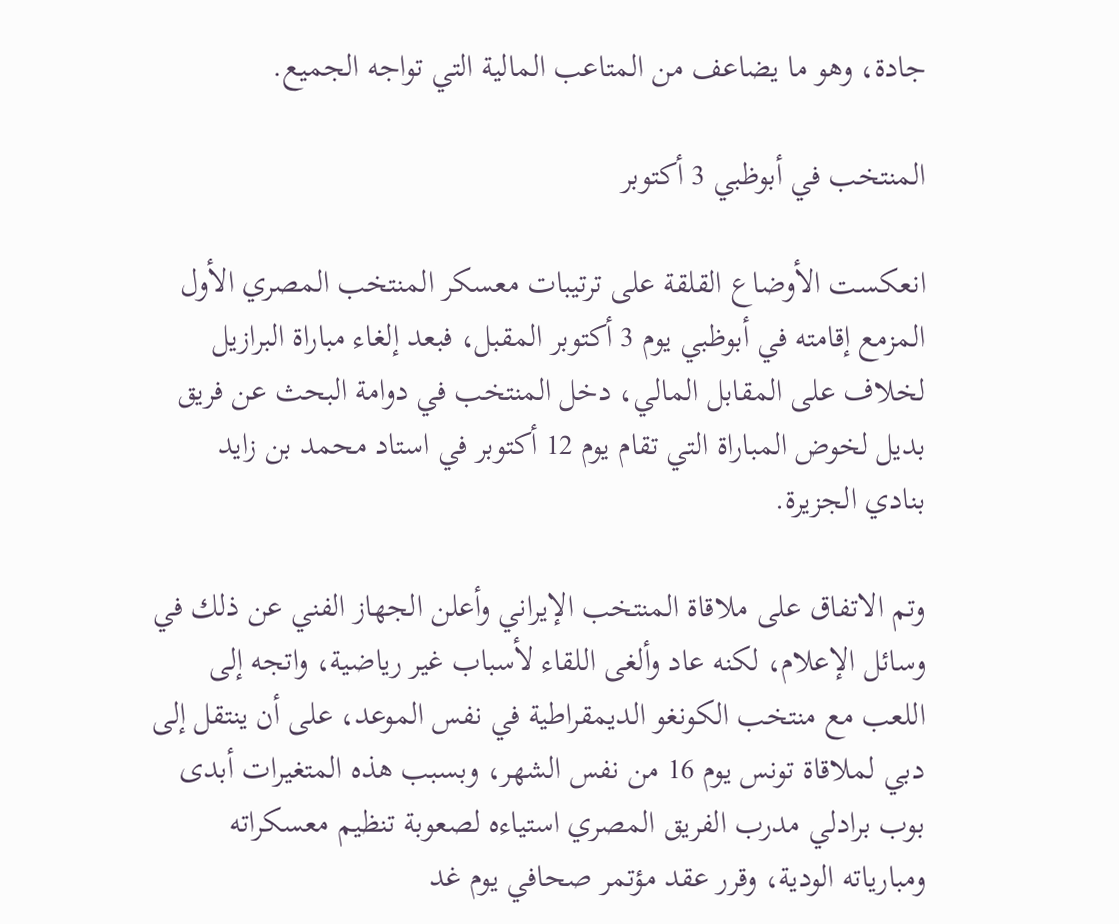جادة، وهو ما يضاعف من المتاعب المالية التي تواجه الجميع.

المنتخب في أبوظبي 3 أكتوبر

انعكست الأوضاع القلقة على ترتيبات معسكر المنتخب المصري الأول المزمع إقامته في أبوظبي يوم 3 أكتوبر المقبل، فبعد إلغاء مباراة البرازيل لخلاف على المقابل المالي، دخل المنتخب في دوامة البحث عن فريق بديل لخوض المباراة التي تقام يوم 12 أكتوبر في استاد محمد بن زايد بنادي الجزيرة.

وتم الاتفاق على ملاقاة المنتخب الإيراني وأعلن الجهاز الفني عن ذلك في وسائل الإعلام، لكنه عاد وألغى اللقاء لأسباب غير رياضية، واتجه إلى اللعب مع منتخب الكونغو الديمقراطية في نفس الموعد، على أن ينتقل إلى دبي لملاقاة تونس يوم 16 من نفس الشهر، وبسبب هذه المتغيرات أبدى بوب برادلي مدرب الفريق المصري استياءه لصعوبة تنظيم معسكراته ومبارياته الودية، وقرر عقد مؤتمر صحافي يوم غد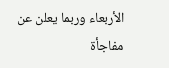الأربعاء وربما يعلن عن مفاجأة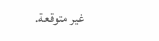غير متوقعة.